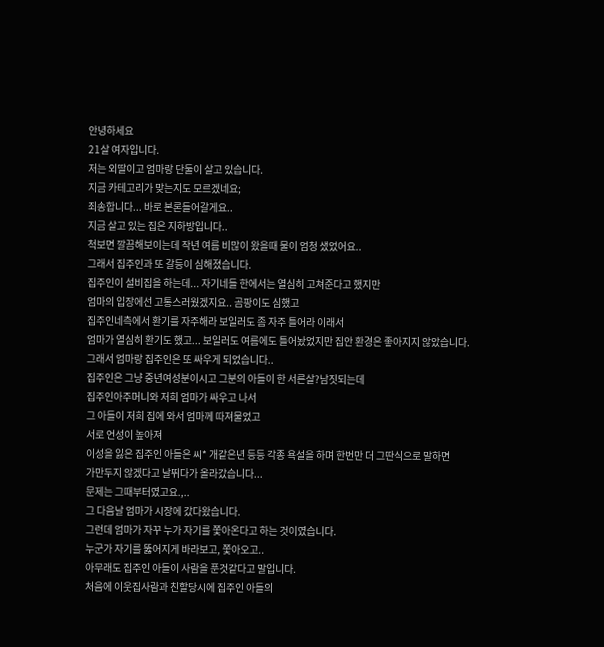안녕하세요
21살 여자입니다.
저는 외딸이고 엄마랑 단둘이 살고 있습니다.
지금 카테고리가 맞는지도 모르겠네요;
죄송합니다... 바로 본론들어갈게요..
지금 살고 있는 집은 지하방입니다..
척보면 깔끔해보이는데 작년 여름 비많이 왔을때 물이 엄청 샜었어요..
그래서 집주인과 또 갈등이 심해졌습니다.
집주인이 설비집을 하는데... 자기네들 한에서는 열심히 고쳐준다고 했지만
엄마의 입장에선 고통스러웠겠지요.. 곰팡이도 심했고
집주인네측에서 환기를 자주해라 보일러도 좀 자주 틀어라 이래서
엄마가 열심히 환기도 했고... 보일러도 여름에도 틀어놨었지만 집안 환경은 좋아지지 않았습니다.
그래서 엄마랑 집주인은 또 싸우게 되었습니다..
집주인은 그냥 중년여성분이시고 그분의 아들이 한 서른살?남짓되는데
집주인아주머니와 저희 엄마가 싸우고 나서
그 아들이 저희 집에 와서 엄마께 따져물었고
서로 언성이 높아져
이성을 잃은 집주인 아들은 씨* 개같은년 등등 각종 욕설을 하며 한번만 더 그딴식으로 말하면
가만두지 않겠다고 날뛰다가 올라갔습니다...
문제는 그때부터였고요.,..
그 다음날 엄마가 시장에 갔다왔습니다.
그런데 엄마가 자꾸 누가 자기를 쫓아온다고 하는 것이였습니다.
누군가 자기를 뚫어지게 바라보고, 쫓아오고..
아무래도 집주인 아들이 사람을 푼것같다고 말입니다.
처음에 이웃집사람과 친할당시에 집주인 아들의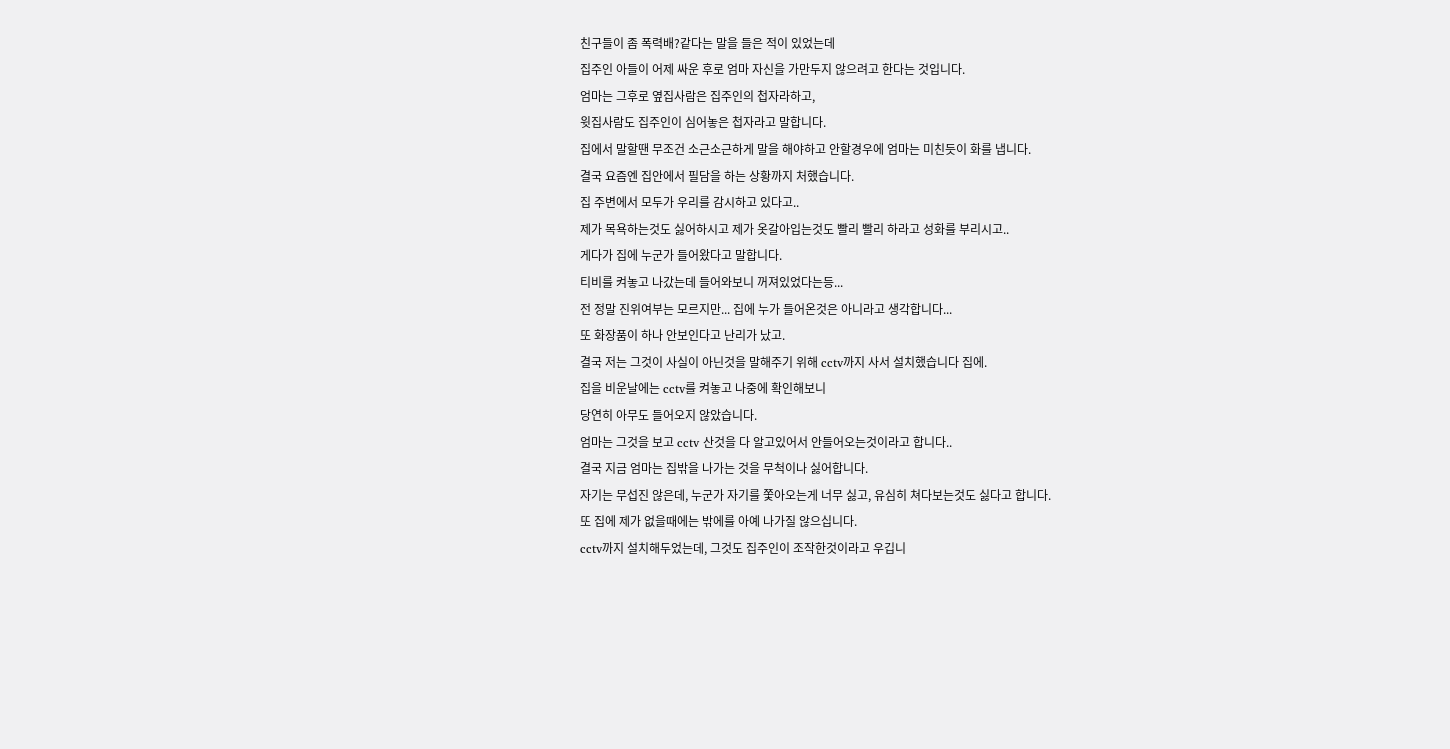친구들이 좀 폭력배?같다는 말을 들은 적이 있었는데
집주인 아들이 어제 싸운 후로 엄마 자신을 가만두지 않으려고 한다는 것입니다.
엄마는 그후로 옆집사람은 집주인의 첩자라하고,
윗집사람도 집주인이 심어놓은 첩자라고 말합니다.
집에서 말할땐 무조건 소근소근하게 말을 해야하고 안할경우에 엄마는 미친듯이 화를 냅니다.
결국 요즘엔 집안에서 필담을 하는 상황까지 처했습니다.
집 주변에서 모두가 우리를 감시하고 있다고..
제가 목욕하는것도 싫어하시고 제가 옷갈아입는것도 빨리 빨리 하라고 성화를 부리시고..
게다가 집에 누군가 들어왔다고 말합니다.
티비를 켜놓고 나갔는데 들어와보니 꺼져있었다는등...
전 정말 진위여부는 모르지만... 집에 누가 들어온것은 아니라고 생각합니다...
또 화장품이 하나 안보인다고 난리가 났고.
결국 저는 그것이 사실이 아닌것을 말해주기 위해 cctv까지 사서 설치했습니다 집에.
집을 비운날에는 cctv를 켜놓고 나중에 확인해보니
당연히 아무도 들어오지 않았습니다.
엄마는 그것을 보고 cctv 산것을 다 알고있어서 안들어오는것이라고 합니다..
결국 지금 엄마는 집밖을 나가는 것을 무척이나 싫어합니다.
자기는 무섭진 않은데, 누군가 자기를 쫓아오는게 너무 싫고, 유심히 쳐다보는것도 싫다고 합니다.
또 집에 제가 없을때에는 밖에를 아예 나가질 않으십니다.
cctv까지 설치해두었는데, 그것도 집주인이 조작한것이라고 우깁니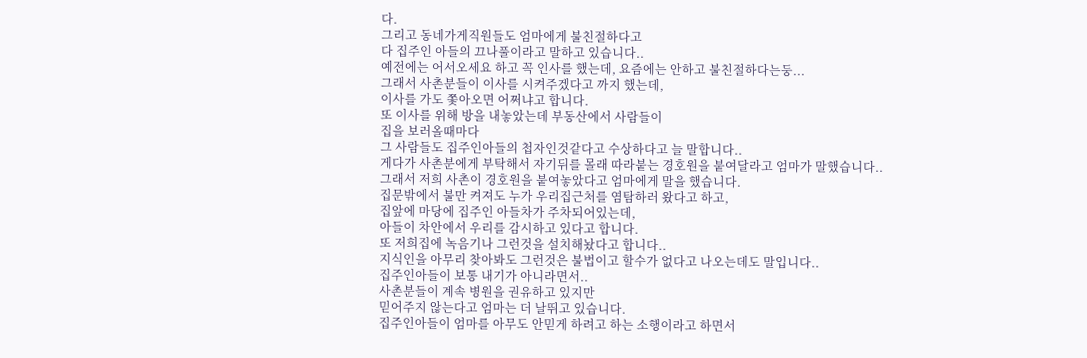다.
그리고 동네가게직원들도 엄마에게 불친절하다고
다 집주인 아들의 끄나풀이라고 말하고 있습니다..
예전에는 어서오세요 하고 꼭 인사를 했는데, 요즘에는 안하고 불친절하다는둥...
그래서 사촌분들이 이사를 시켜주겠다고 까지 했는데,
이사를 가도 쫓아오면 어쩌냐고 합니다.
또 이사를 위해 방을 내놓았는데 부동산에서 사람들이
집을 보러올때마다
그 사람들도 집주인아들의 첩자인것같다고 수상하다고 늘 말합니다..
게다가 사촌분에게 부탁해서 자기뒤를 몰래 따라붙는 경호원을 붙여달라고 엄마가 말했습니다..
그래서 저희 사촌이 경호원을 붙여놓았다고 엄마에게 말을 했습니다.
집문밖에서 불만 켜져도 누가 우리집근처를 염탐하러 왔다고 하고,
집앞에 마당에 집주인 아들차가 주차되어있는데,
아들이 차안에서 우리를 감시하고 있다고 합니다.
또 저희집에 녹음기나 그런것을 설치해놨다고 합니다..
지식인을 아무리 찾아봐도 그런것은 불법이고 할수가 없다고 나오는데도 말입니다..
집주인아들이 보통 내기가 아니라면서..
사촌분들이 계속 병원을 권유하고 있지만
믿어주지 않는다고 엄마는 더 날뛰고 있습니다.
집주인아들이 엄마를 아무도 안믿게 하려고 하는 소행이라고 하면서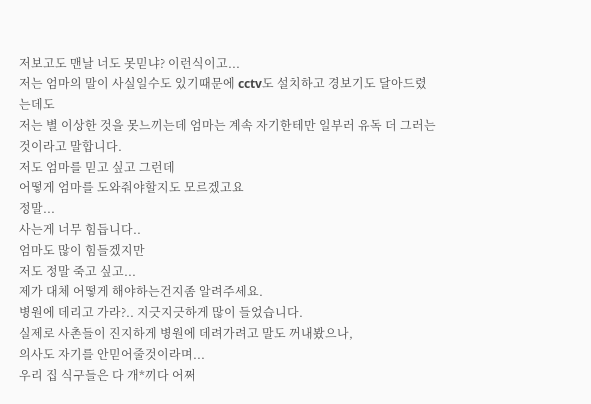저보고도 맨날 너도 못믿냐? 이런식이고...
저는 엄마의 말이 사실일수도 있기때문에 cctv도 설치하고 경보기도 달아드렸는데도
저는 별 이상한 것을 못느끼는데 엄마는 계속 자기한테만 일부러 유독 더 그러는 것이라고 말합니다.
저도 엄마를 믿고 싶고 그런데
어떻게 엄마를 도와줘야할지도 모르겠고요
정말...
사는게 너무 힘듭니다..
엄마도 많이 힘들겠지만
저도 정말 죽고 싶고...
제가 대체 어떻게 해야하는건지좀 알려주세요.
병원에 데리고 가라?.. 지긋지긋하게 많이 들었습니다.
실제로 사촌들이 진지하게 병원에 데려가려고 말도 꺼내봤으나,
의사도 자기를 안믿어줄것이라며...
우리 집 식구들은 다 개*끼다 어쩌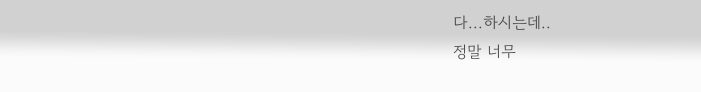다...하시는데..
정말 너무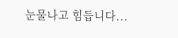눈물나고 힘듭니다...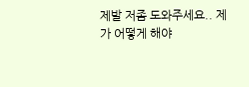제발 저좀 도와주세요.. 제가 어떻게 해야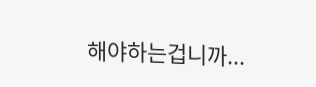해야하는겁니까...